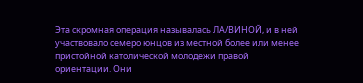Эта скромная операция называлась ЛА/ВИНОЙ, и в ней участвовало семеро юнцов из местной более или менее пристойной католической молодежи правой ориентации. Они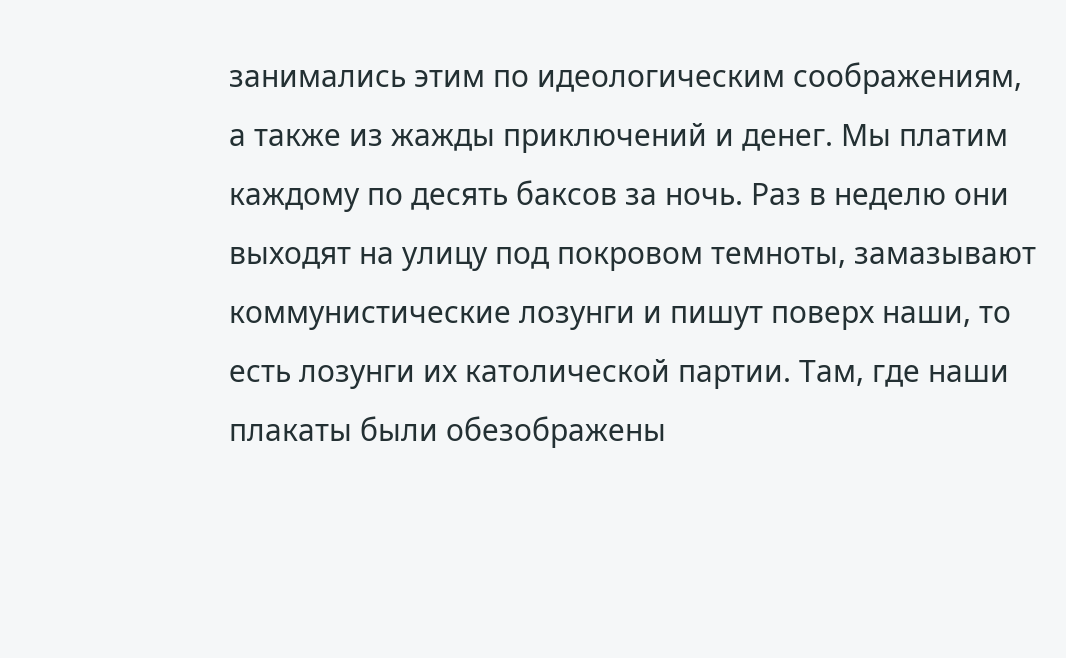занимались этим по идеологическим соображениям, а также из жажды приключений и денег. Мы платим каждому по десять баксов за ночь. Раз в неделю они выходят на улицу под покровом темноты, замазывают коммунистические лозунги и пишут поверх наши, то есть лозунги их католической партии. Там, где наши плакаты были обезображены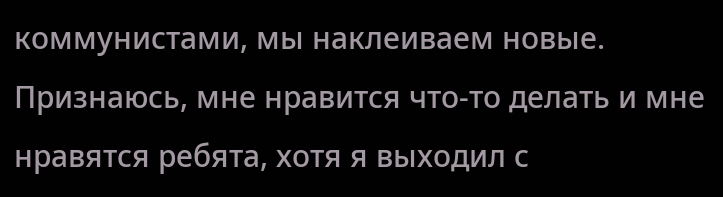коммунистами, мы наклеиваем новые. Признаюсь, мне нравится что-то делать и мне нравятся ребята, хотя я выходил с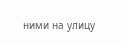ними на улицу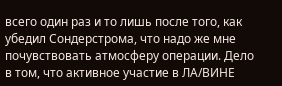всего один раз и то лишь после того, как убедил Сондерстрома, что надо же мне почувствовать атмосферу операции. Дело в том, что активное участие в ЛА/ВИНЕ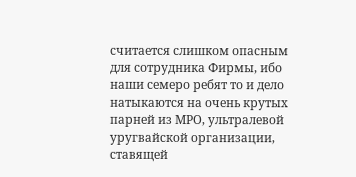считается слишком опасным для сотрудника Фирмы, ибо наши семеро ребят то и дело натыкаются на очень крутых парней из МРО, ультралевой уругвайской организации, ставящей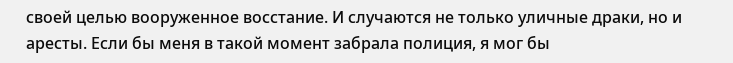своей целью вооруженное восстание. И случаются не только уличные драки, но и аресты. Если бы меня в такой момент забрала полиция, я мог бы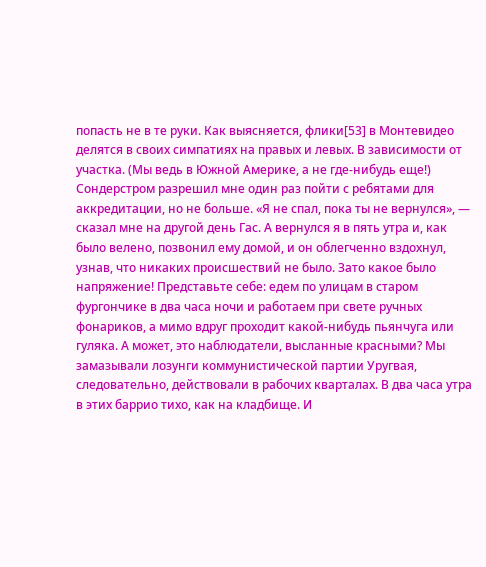попасть не в те руки. Как выясняется, флики[53] в Монтевидео делятся в своих симпатиях на правых и левых. В зависимости от участка. (Мы ведь в Южной Америке, а не где-нибудь еще!) Сондерстром разрешил мне один раз пойти с ребятами для аккредитации, но не больше. «Я не спал, пока ты не вернулся», — сказал мне на другой день Гас. А вернулся я в пять утра и, как было велено, позвонил ему домой, и он облегченно вздохнул, узнав, что никаких происшествий не было. Зато какое было напряжение! Представьте себе: едем по улицам в старом фургончике в два часа ночи и работаем при свете ручных фонариков, а мимо вдруг проходит какой-нибудь пьянчуга или гуляка. А может, это наблюдатели, высланные красными? Мы замазывали лозунги коммунистической партии Уругвая, следовательно, действовали в рабочих кварталах. В два часа утра в этих баррио тихо, как на кладбище. И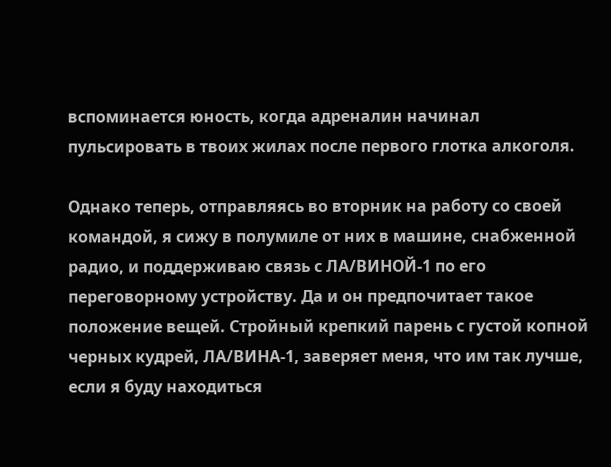вспоминается юность, когда адреналин начинал пульсировать в твоих жилах после первого глотка алкоголя.

Однако теперь, отправляясь во вторник на работу со своей командой, я сижу в полумиле от них в машине, снабженной радио, и поддерживаю связь с ЛА/ВИНОЙ-1 по его переговорному устройству. Да и он предпочитает такое положение вещей. Стройный крепкий парень с густой копной черных кудрей, ЛА/ВИНА-1, заверяет меня, что им так лучше, если я буду находиться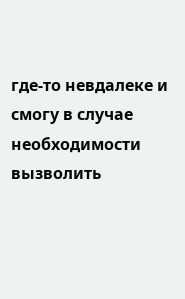где-то невдалеке и смогу в случае необходимости вызволить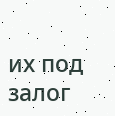их под залог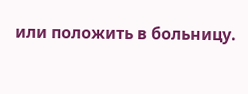или положить в больницу.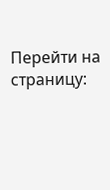Перейти на страницу: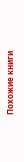Похожие книги